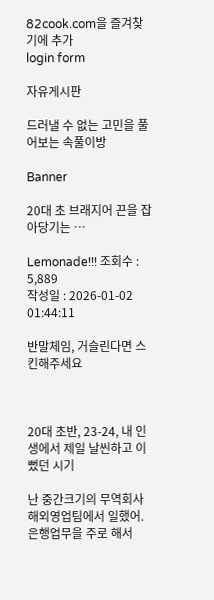82cook.com을 즐겨찾기에 추가
login form

자유게시판

드러낼 수 없는 고민을 풀어보는 속풀이방

Banner

20대 초 브래지어 끈을 잡아당기는 …

Lemonade!!! 조회수 : 5,889
작성일 : 2026-01-02 01:44:11

반말체임, 거슬린다면 스킨해주세요



20대 초반, 23-24, 내 인생에서 제일 날씬하고 이뻤던 시기

난 중간크기의 무역회사 해외영업팀에서 일했어. 은행업무을 주로 해서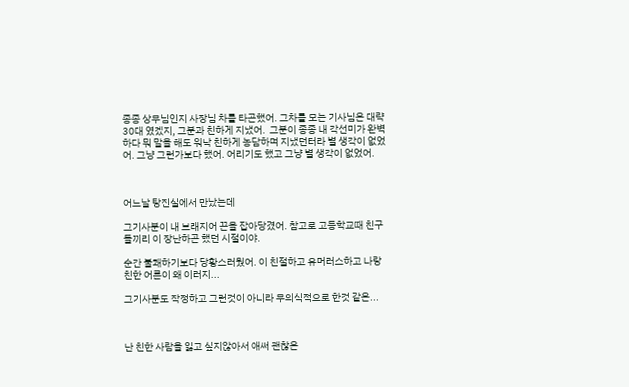종종 상무님인지 사장님 차를 타곤했어. 그차를 모는 기사님은 대략 30대 였겠지, 그분과 친하게 지냈어.  그분이 종종 내 각선미가 완벽하다 뭐 말을 해도 워낙 친하게 농담하며 지냈던터라 별 생각이 없었어. 그냥 그런가보다 했어. 어리기도 했고 그냥 별 생각이 없었어.



어느날 탕진실에서 만났는데

그기사분이 내 브래지어 끈을 잡아당겼어. 참고로 고등학교때 친구들끼리 이 장난하곤 했던 시절이야.

순간 불쾌하기보다 당황스러웠어. 이 친절하고 유머러스하고 나랑 친한 어른이 왜 이러지...

그기사분도 작정하고 그런것이 아니라 무의식적으로 한것 같은...



난 친한 사람을 잃고 싶지않아서 애써 괜찮은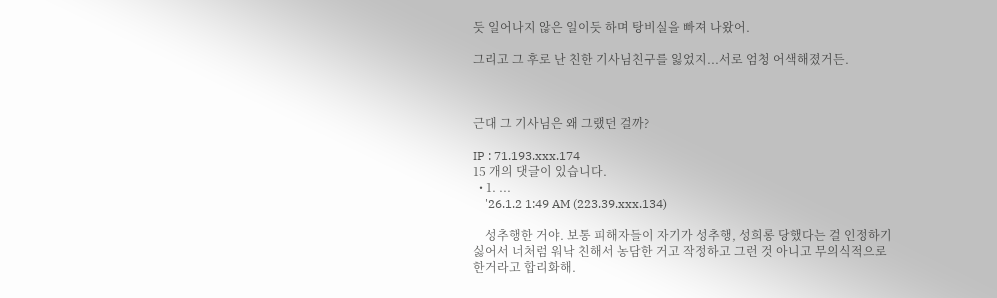듯 일어나지 않은 일이듯 하며 탕비실을 빠져 나왔어.

그리고 그 후로 난 친한 기사님친구를 잃었지...서로 엄청 어색해졌거든.



근대 그 기사님은 왜 그랬던 걸까?

IP : 71.193.xxx.174
15 개의 댓글이 있습니다.
  • 1. ...
    '26.1.2 1:49 AM (223.39.xxx.134)

    성추행한 거야. 보통 피해자들이 자기가 성추행, 성희롱 당했다는 걸 인정하기 싫어서 너처럼 워낙 친해서 농담한 거고 작정하고 그런 것 아니고 무의식적으로 한거라고 합리화해.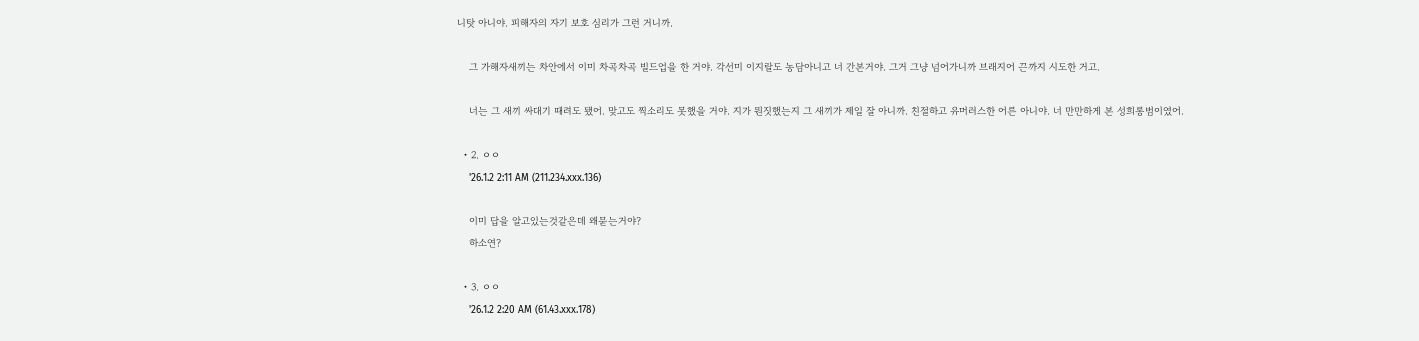니탓 아니야. 피해자의 자기 보호 심리가 그런 거니까.

    그 가해자새끼는 차안에서 이미 차곡차곡 빌드업을 한 거야. 각선미 이지랄도 농담아니고 너 간본거야. 그거 그냥 넘어가니까 브래지어 끈까지 시도한 거고.

    너는 그 새끼 싸대기 때려도 됐어. 맞고도 찍소리도 못했을 거야. 지가 뭔짓했는지 그 새끼가 제일 잘 아니까. 친절하고 유머러스한 어른 아니야. 너 만만하게 본 성희롱범이였어.

  • 2. ㅇㅇ
    '26.1.2 2:11 AM (211.234.xxx.136)

    이미 답을 알고있는것같은데 왜묻는거야?
    하소연?

  • 3. ㅇㅇ
    '26.1.2 2:20 AM (61.43.xxx.178)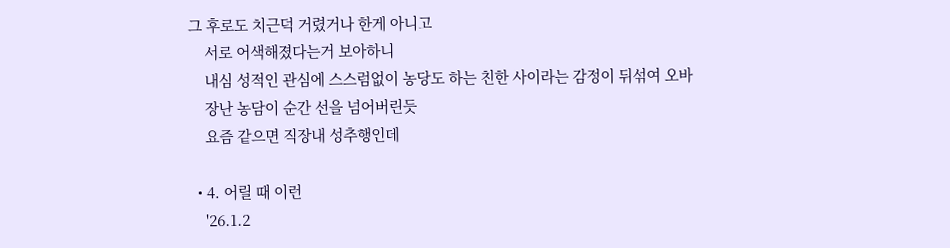그 후로도 치근덕 거렸거나 한게 아니고
    서로 어색해졌다는거 보아하니
    내심 성적인 관심에 스스럼없이 농당도 하는 친한 사이라는 감정이 뒤섞여 오바
    장난 농담이 순간 선을 넘어버린듯
    요즘 같으면 직장내 성추행인데

  • 4. 어릴 때 이런
    '26.1.2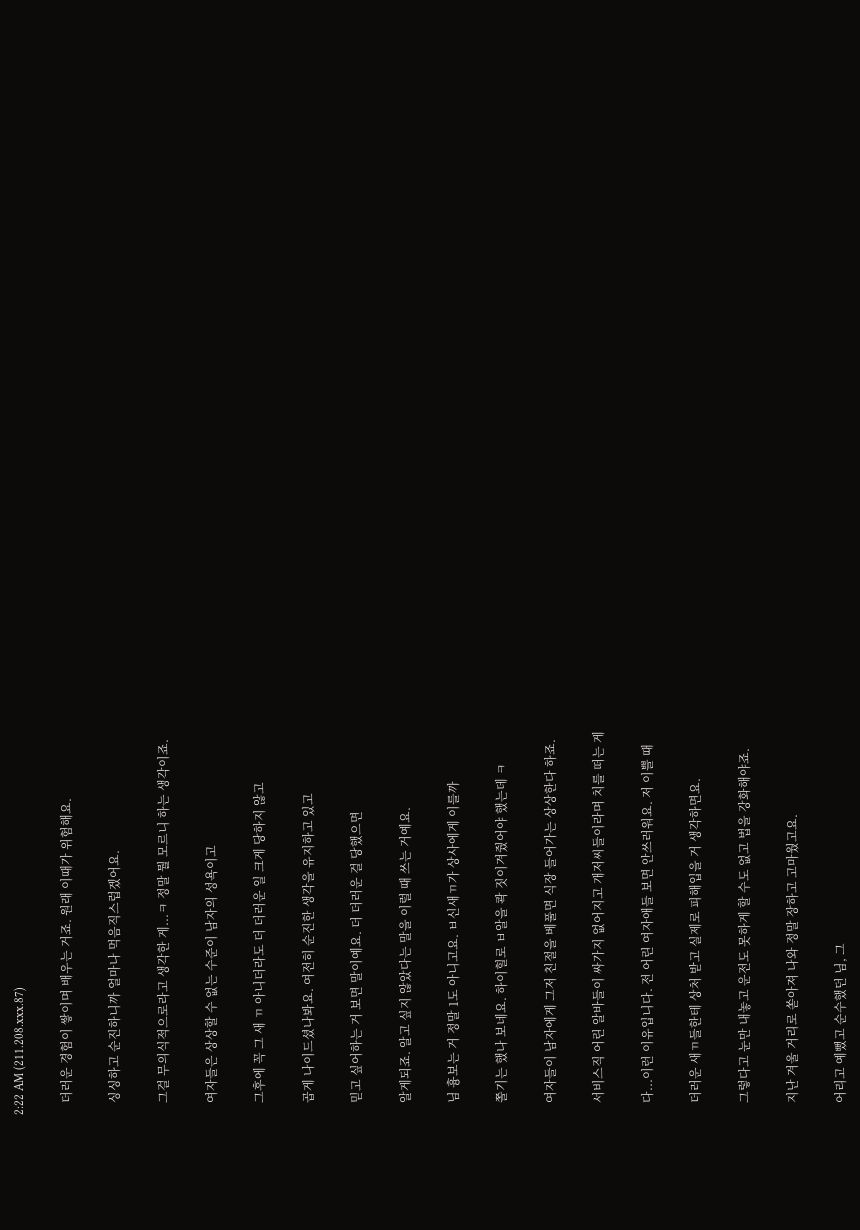2:22 AM (211.208.xxx.87)

    더러운 경험이 쌓이며 배우는 거죠. 원래 이때가 위험해요.

    싱싱하고 순진하니까 얼마나 먹음직스럽겠어요.

    그걸 무의식적으로라고 생각한 게...ㅋ 정말 뭘 모르니 하는 생각이죠.

    여자들은 상상할 수 없는 수준이 남자의 성욕이고

    그후에 꼭 그 새 ㄲ 아니더라도 더 더러운 일 크게 당하지 않고

    곱게 나이드셨나봐요. 여전히 순진한 생각을 유지하고 있고

    믿고 싶어하는 거 보면 말이예요. 더 더러운 걸 당했으면

    알게되죠. 알고 싶지 않았다는 말을 이럴 때 쓰는 거예요.

    님 흉보는 거 정말 1도 아니고요. ㅂ신새ㄲ가 상사에게 이를까

    쫄기는 했나 보네요. 하이힐로 ㅂ알을 콱 짓이겨줬어야 했는데 ㅋ

    여자들이 남자에게 그저 친절을 베풀면 식장 들어가는 상상한다 하죠.

    서비스직 어린 알바들이 싸가지 없어지고 개저씨들이라며 치를 떠는 게

    다...이런 이유입니다. 전 어린 여자애들 보면 안쓰러워요. 저 이쁠 때

    더러운 새ㄲ들한테 상처 받고 실제로 피해입을 거 생각하면요.

    그렇다고 눈만 내놓고 운전도 못하게 할 수도 없고 법을 강화해야죠.

    지난 겨울 거리로 쏟아져 나와 정말 장하고 고마웠고요.

    어리고 예뻤고 순수했던 님, 그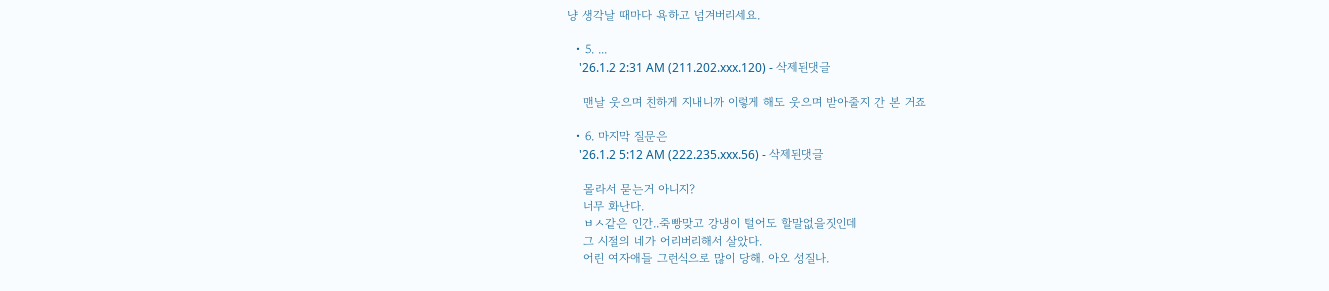냥 생각날 때마다 욕하고 넘겨버리세요.

  • 5. ...
    '26.1.2 2:31 AM (211.202.xxx.120) - 삭제된댓글

    맨날 웃으며 친하게 지내니까 이렇게 해도 웃으며 받아줄지 간 본 거죠

  • 6. 마지막 질문은
    '26.1.2 5:12 AM (222.235.xxx.56) - 삭제된댓글

    몰라서 묻는거 아니지?
    너무 화난다.
    ㅂㅅ같은 인간..죽빵맞고 강냉이 털어도 할말없을짓인데
    그 시절의 네가 어리버리해서 살았다.
    어린 여자애들 그런식으로 많이 당해. 아오 성질나.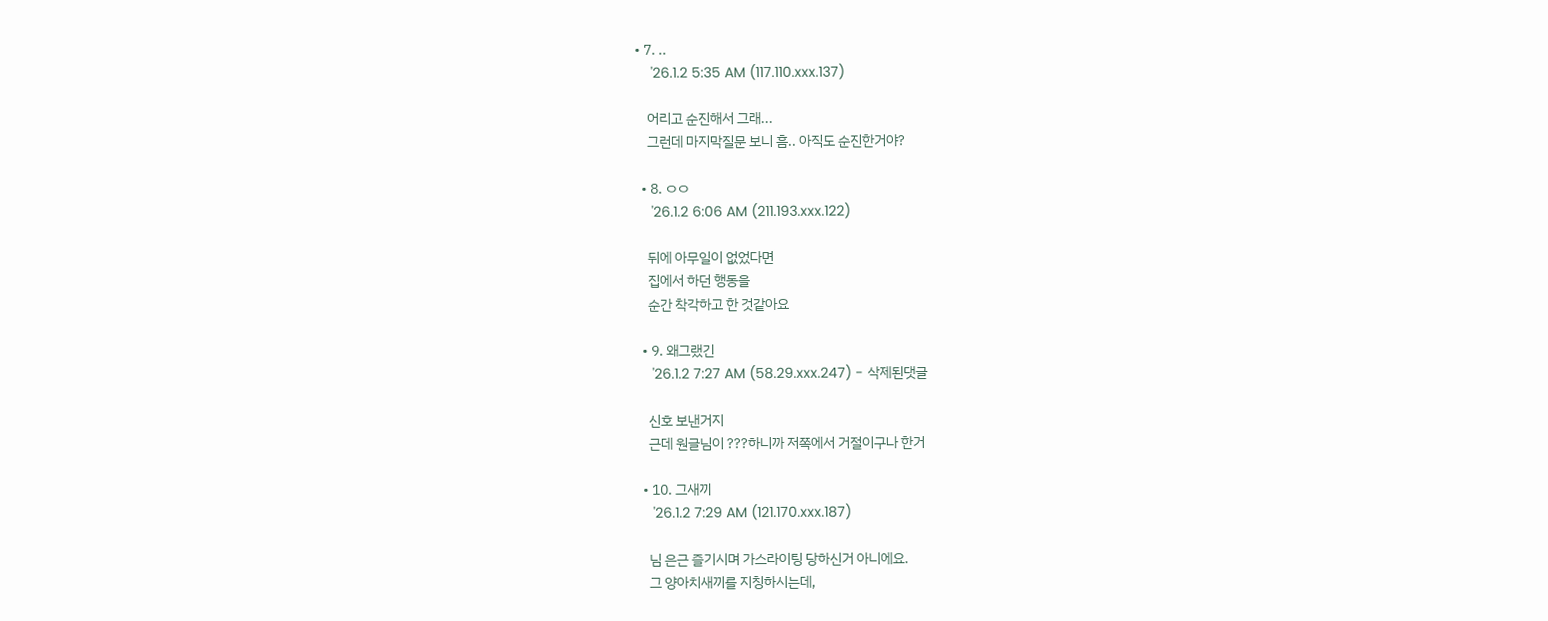• 7. ..
    '26.1.2 5:35 AM (117.110.xxx.137)

    어리고 순진해서 그래...
    그런데 마지막질문 보니 흠.. 아직도 순진한거야?

  • 8. ㅇㅇ
    '26.1.2 6:06 AM (211.193.xxx.122)

    뒤에 아무일이 없었다면
    집에서 하던 행동을
    순간 착각하고 한 것같아요

  • 9. 왜그랬긴
    '26.1.2 7:27 AM (58.29.xxx.247) - 삭제된댓글

    신호 보낸거지
    근데 원글님이 ???하니까 저쪽에서 거절이구나 한거

  • 10. 그새끼
    '26.1.2 7:29 AM (121.170.xxx.187)

    님 은근 즐기시며 가스라이팅 당하신거 아니에요.
    그 양아치새끼를 지칭하시는데,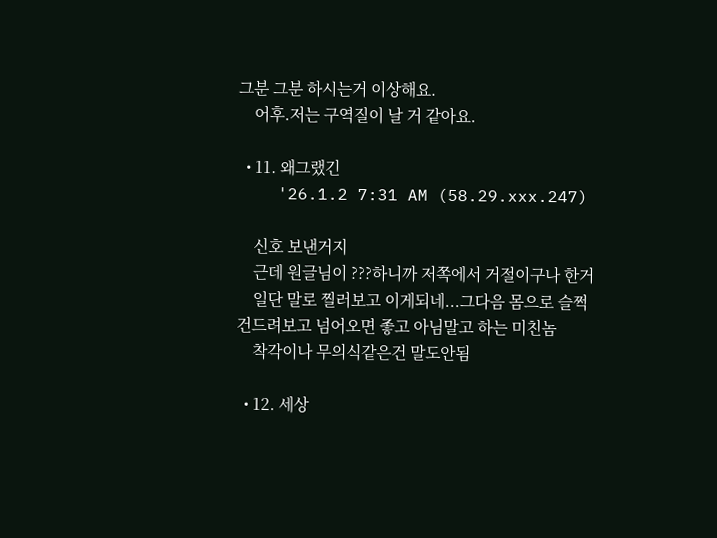그분 그분 하시는거 이상해요.
    어후.저는 구역질이 날 거 같아요.

  • 11. 왜그랬긴
    '26.1.2 7:31 AM (58.29.xxx.247)

    신호 보낸거지
    근데 원글님이 ???하니까 저쪽에서 거절이구나 한거
    일단 말로 찔러보고 이게되네...그다음 몸으로 슬쩍 건드려보고 넘어오면 좋고 아님말고 하는 미친놈
    착각이나 무의식같은건 말도안됨

  • 12. 세상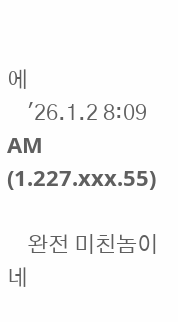에
    '26.1.2 8:09 AM (1.227.xxx.55)

    완전 미친놈이네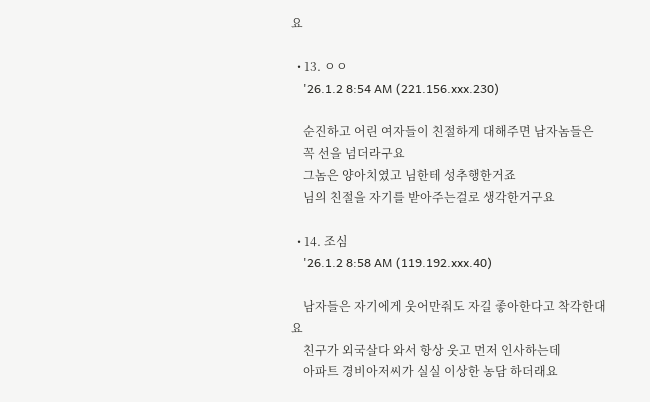요

  • 13. ㅇㅇ
    '26.1.2 8:54 AM (221.156.xxx.230)

    순진하고 어린 여자들이 친절하게 대해주면 남자놈들은
    꼭 선을 넘더라구요
    그놈은 양아치였고 님한테 성추행한거죠
    님의 친절을 자기를 받아주는걸로 생각한거구요

  • 14. 조심
    '26.1.2 8:58 AM (119.192.xxx.40)

    남자들은 자기에게 웃어만줘도 자길 좋아한다고 착각한대요
    친구가 외국살다 와서 항상 웃고 먼저 인사하는데
    아파트 경비아저씨가 실실 이상한 농담 하더래요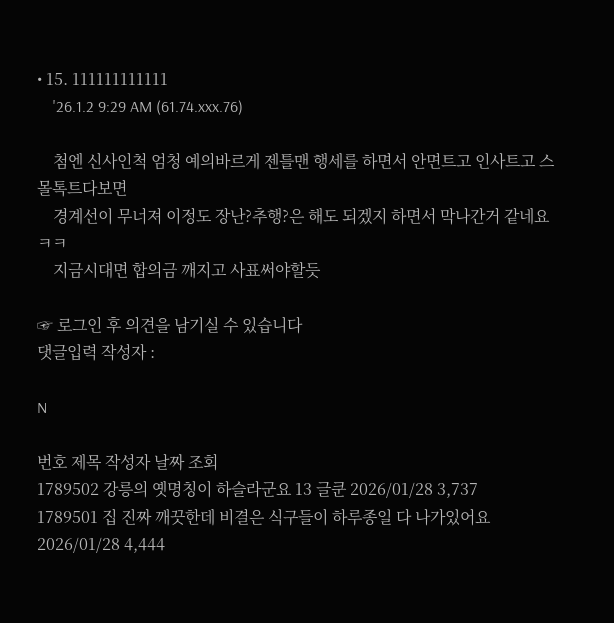• 15. 111111111111
    '26.1.2 9:29 AM (61.74.xxx.76)

    첨엔 신사인척 엄청 예의바르게 젠틀맨 행세를 하면서 안면트고 인사트고 스몰톡트다보면
    경계선이 무너져 이정도 장난?추행?은 해도 되겠지 하면서 막나간거 같네요 ㅋㅋ
    지금시대면 합의금 깨지고 사표써야할듯

☞ 로그인 후 의견을 남기실 수 있습니다
댓글입력 작성자 :

N

번호 제목 작성자 날짜 조회
1789502 강릉의 옛명칭이 하슬라군요 13 글쿤 2026/01/28 3,737
1789501 집 진짜 깨끗한데 비결은 식구들이 하루종일 다 나가있어요 2026/01/28 4,444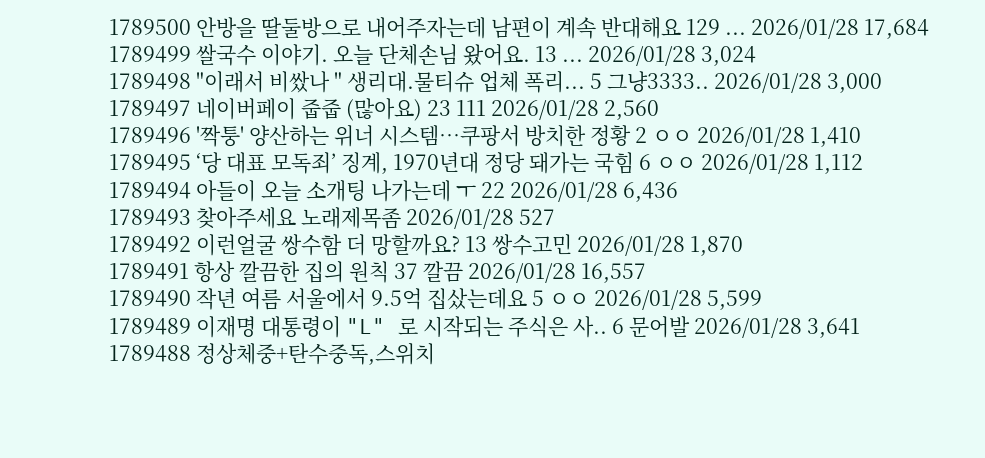1789500 안방을 딸둘방으로 내어주자는데 남편이 계속 반대해요 129 ... 2026/01/28 17,684
1789499 쌀국수 이야기. 오늘 단체손님 왔어요. 13 ... 2026/01/28 3,024
1789498 "이래서 비쌌나 " 생리대.물티슈 업체 폭리... 5 그냥3333.. 2026/01/28 3,000
1789497 네이버페이 줍줍 (많아요) 23 111 2026/01/28 2,560
1789496 '짝퉁' 양산하는 위너 시스템…쿠팡서 방치한 정황 2 ㅇㅇ 2026/01/28 1,410
1789495 ‘당 대표 모독죄’ 징계, 1970년대 정당 돼가는 국힘 6 ㅇㅇ 2026/01/28 1,112
1789494 아들이 오늘 소개팅 나가는데 ㅜ 22 2026/01/28 6,436
1789493 찾아주세요 노래제목좀 2026/01/28 527
1789492 이런얼굴 쌍수함 더 망할까요? 13 쌍수고민 2026/01/28 1,870
1789491 항상 깔끔한 집의 원칙 37 깔끔 2026/01/28 16,557
1789490 작년 여름 서울에서 9.5억 집샀는데요 5 ㅇㅇ 2026/01/28 5,599
1789489 이재명 대통령이 "L" 로 시작되는 주식은 사.. 6 문어발 2026/01/28 3,641
1789488 정상체중+탄수중독,스위치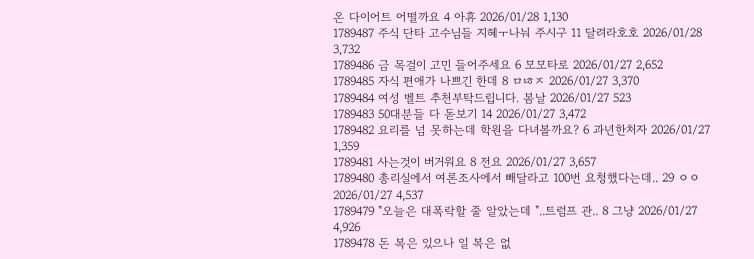온 다이어트 어떨까요 4 아휴 2026/01/28 1,130
1789487 주식 단타 고수님들 지혜ㅜ나눠 주시구 11 달려라호호 2026/01/28 3,732
1789486 금 목걸이 고민 들어주세요 6 모모타로 2026/01/27 2,652
1789485 자식 편애가 나쁘긴 한데 8 ㅁㄶㅈ 2026/01/27 3,370
1789484 여성 벨트 추천부탁드립니다. 봄날 2026/01/27 523
1789483 50대분들 다 돋보기 14 2026/01/27 3,472
1789482 요리를 넘 못하는데 학원을 다녀볼까요? 6 과년한처자 2026/01/27 1,359
1789481 사는것이 버거워요 8 전요 2026/01/27 3,657
1789480 총리실에서 여론조사에서 빼달라고 100번 요청했다는데.. 29 ㅇㅇ 2026/01/27 4,537
1789479 "오늘은 대폭락할 줄 알았는데 "..트럼프 관.. 8 그냥 2026/01/27 4,926
1789478 돈 복은 있으나 일 복은 없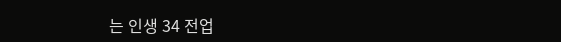는 인생 34 전업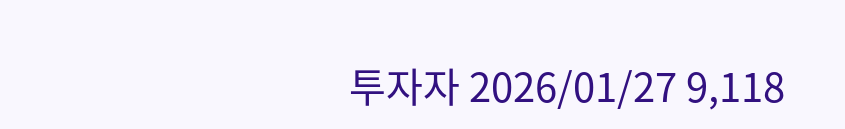투자자 2026/01/27 9,118